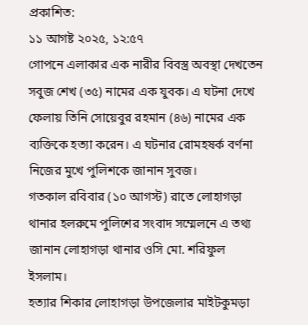প্রকাশিত:
১১ আগষ্ট ২০২৫, ১২:৫৭
গোপনে এলাকার এক নারীর বিবস্ত্র অবস্থা দেখতেন সবুজ শেখ (৩৫) নামের এক যুবক। এ ঘটনা দেখে ফেলায় তিনি সোয়েবুর রহমান (৪৬) নামের এক ব্যক্তিকে হত্যা করেন। এ ঘটনার রোমহষর্ক বর্ণনা নিজের মুখে পুলিশকে জানান সুবজ।
গতকাল রবিবার (১০ আগস্ট) রাতে লোহাগড়া থানার হলরুমে পুলিশের সংবাদ সম্মেলনে এ তথ্য জানান লোহাগড়া থানার ওসি মো. শরিফুল ইসলাম।
হত্যার শিকার লোহাগড়া উপজেলার মাইটকুমড়া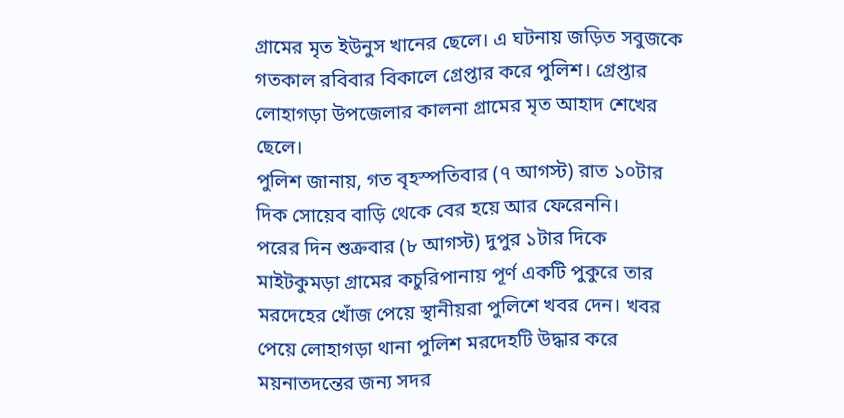গ্রামের মৃত ইউনুস খানের ছেলে। এ ঘটনায় জড়িত সবুজকে গতকাল রবিবার বিকালে গ্রেপ্তার করে পুলিশ। গ্রেপ্তার লোহাগড়া উপজেলার কালনা গ্রামের মৃত আহাদ শেখের ছেলে।
পুলিশ জানায়, গত বৃহস্পতিবার (৭ আগস্ট) রাত ১০টার দিক সোয়েব বাড়ি থেকে বের হয়ে আর ফেরেননি।
পরের দিন শুক্রবার (৮ আগস্ট) দুপুর ১টার দিকে মাইটকুমড়া গ্রামের কচুরিপানায় পূর্ণ একটি পুকুরে তার মরদেহের খোঁজ পেয়ে স্থানীয়রা পুলিশে খবর দেন। খবর পেয়ে লোহাগড়া থানা পুলিশ মরদেহটি উদ্ধার করে ময়নাতদন্তের জন্য সদর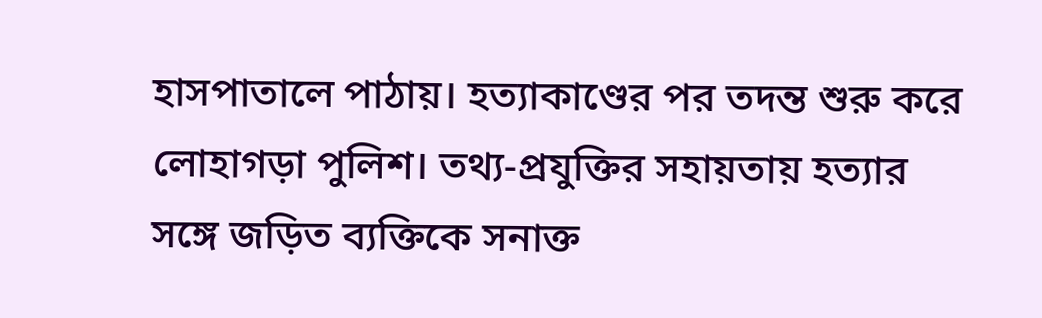হাসপাতালে পাঠায়। হত্যাকাণ্ডের পর তদন্ত শুরু করে লোহাগড়া পুলিশ। তথ্য-প্রযুক্তির সহায়তায় হত্যার সঙ্গে জড়িত ব্যক্তিকে সনাক্ত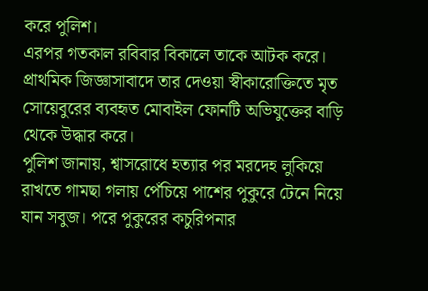করে পুলিশ।
এরপর গতকাল রবিবার বিকালে তাকে আটক করে। প্রাথমিক জিজ্ঞাসাবাদে তার দেওয়া স্বীকারোক্তিতে মৃত সোয়েবুরের ব্যবহৃত মোবাইল ফোনটি অভিযুক্তের বাড়ি থেকে উদ্ধার করে।
পুলিশ জানায়, শ্বাসরোধে হত্যার পর মরদেহ লুকিয়ে রাখতে গামছা গলায় পেঁচিয়ে পাশের পুকুরে টেনে নিয়ে যান সবুজ। পরে পুকুরের কচুরিপনার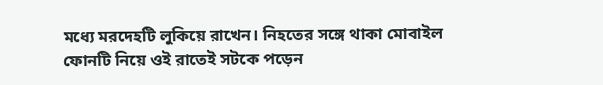মধ্যে মরদেহটি লুকিয়ে রাখেন। নিহতের সঙ্গে থাকা মোবাইল ফোনটি নিয়ে ওই রাতেই সটকে পড়েন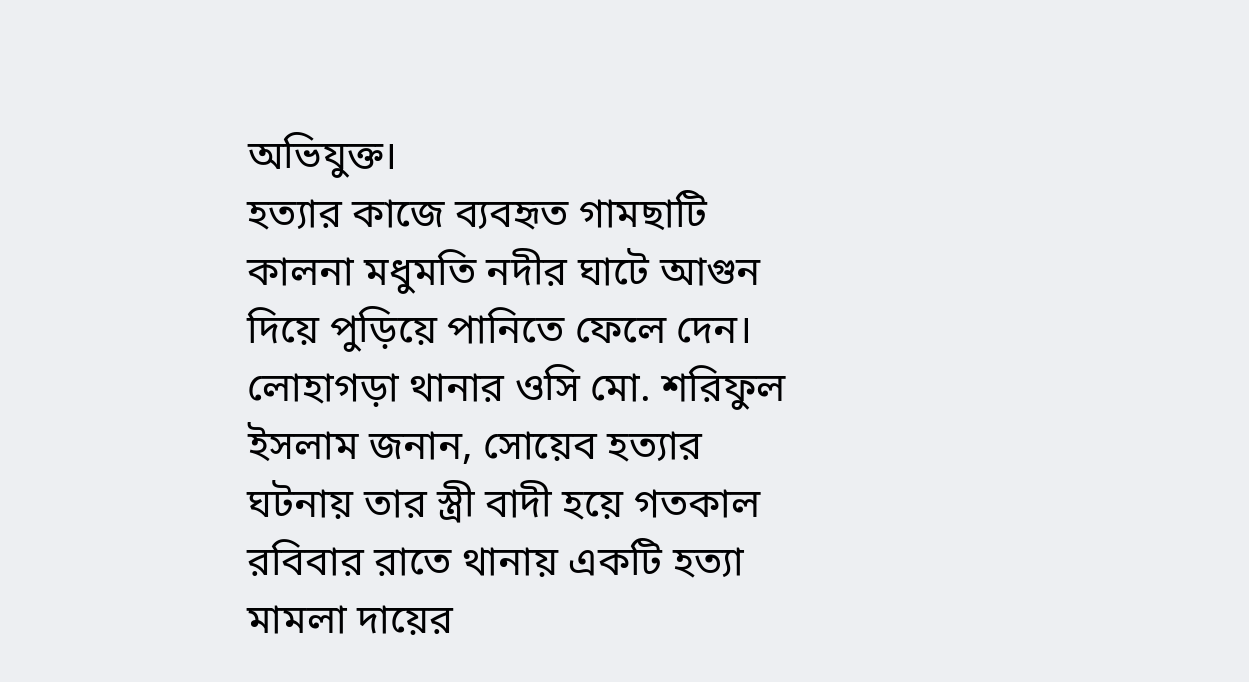অভিযুক্ত।
হত্যার কাজে ব্যবহৃত গামছাটি কালনা মধুমতি নদীর ঘাটে আগুন দিয়ে পুড়িয়ে পানিতে ফেলে দেন।
লোহাগড়া থানার ওসি মো. শরিফুল ইসলাম জনান, সোয়েব হত্যার ঘটনায় তার স্ত্রী বাদী হয়ে গতকাল রবিবার রাতে থানায় একটি হত্যা মামলা দায়ের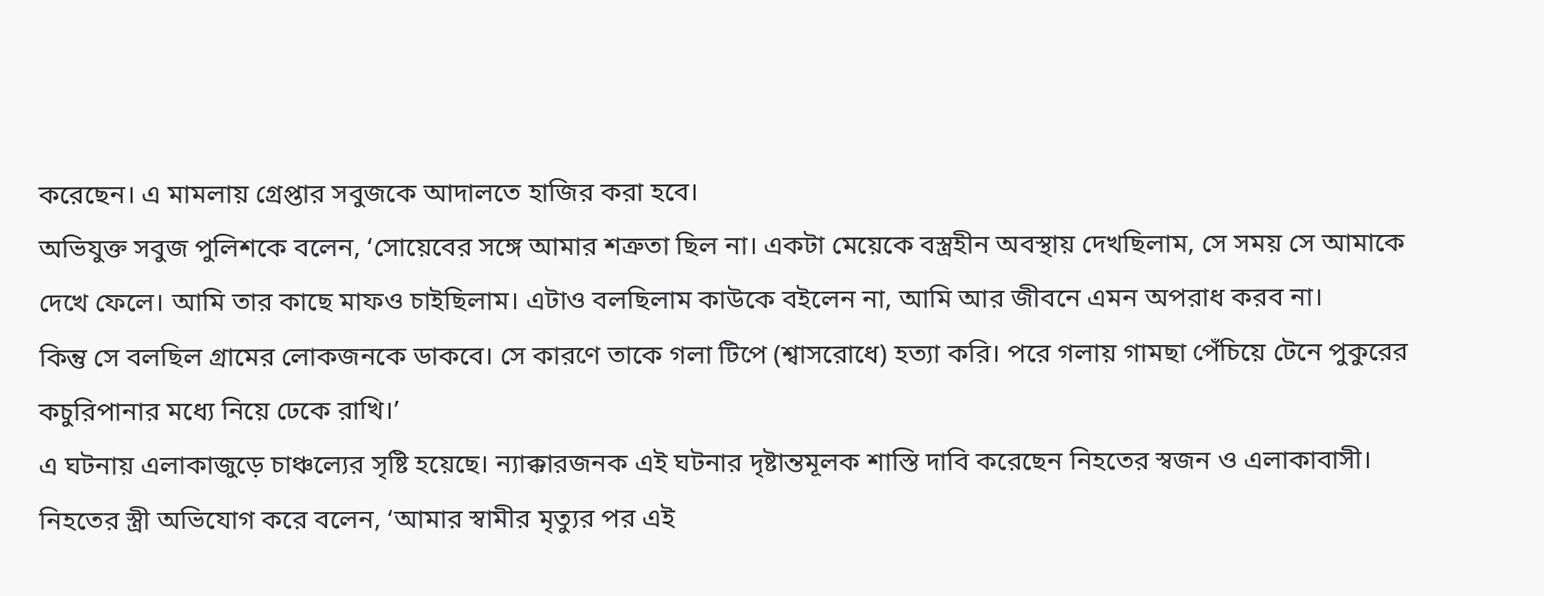করেছেন। এ মামলায় গ্রেপ্তার সবুজকে আদালতে হাজির করা হবে।
অভিযুক্ত সবুজ পুলিশকে বলেন, ‘সোয়েবের সঙ্গে আমার শত্রুতা ছিল না। একটা মেয়েকে বস্ত্রহীন অবস্থায় দেখছিলাম, সে সময় সে আমাকে দেখে ফেলে। আমি তার কাছে মাফও চাইছিলাম। এটাও বলছিলাম কাউকে বইলেন না, আমি আর জীবনে এমন অপরাধ করব না।
কিন্তু সে বলছিল গ্রামের লোকজনকে ডাকবে। সে কারণে তাকে গলা টিপে (শ্বাসরোধে) হত্যা করি। পরে গলায় গামছা পেঁচিয়ে টেনে পুকুরের কচুরিপানার মধ্যে নিয়ে ঢেকে রাখি।’
এ ঘটনায় এলাকাজুড়ে চাঞ্চল্যের সৃষ্টি হয়েছে। ন্যাক্কারজনক এই ঘটনার দৃষ্টান্তমূলক শাস্তি দাবি করেছেন নিহতের স্বজন ও এলাকাবাসী।
নিহতের স্ত্রী অভিযোগ করে বলেন, ‘আমার স্বামীর মৃত্যুর পর এই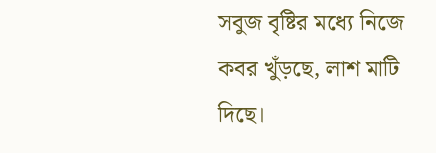সবুজ বৃষ্টির মধ্যে নিজে কবর খুঁড়ছে, লাশ মাটি দিছে।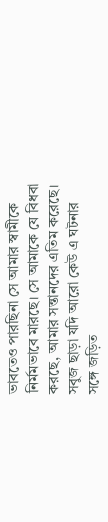ভাবতেও পারছিনা সে আমার স্বামীকে নির্মমভাবে মারছে। সে আমাকে যে বিধবা করছে, আমার সন্তানদের এতিম করেছে। সবুজ ছাড়া যদি আরো কেউ এ ঘটনার সঙ্গে জড়িত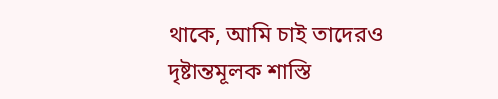থাকে, আমি চাই তাদেরও দৃষ্টান্তমূলক শাস্তি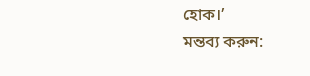হোক।’
মন্তব্য করুন: